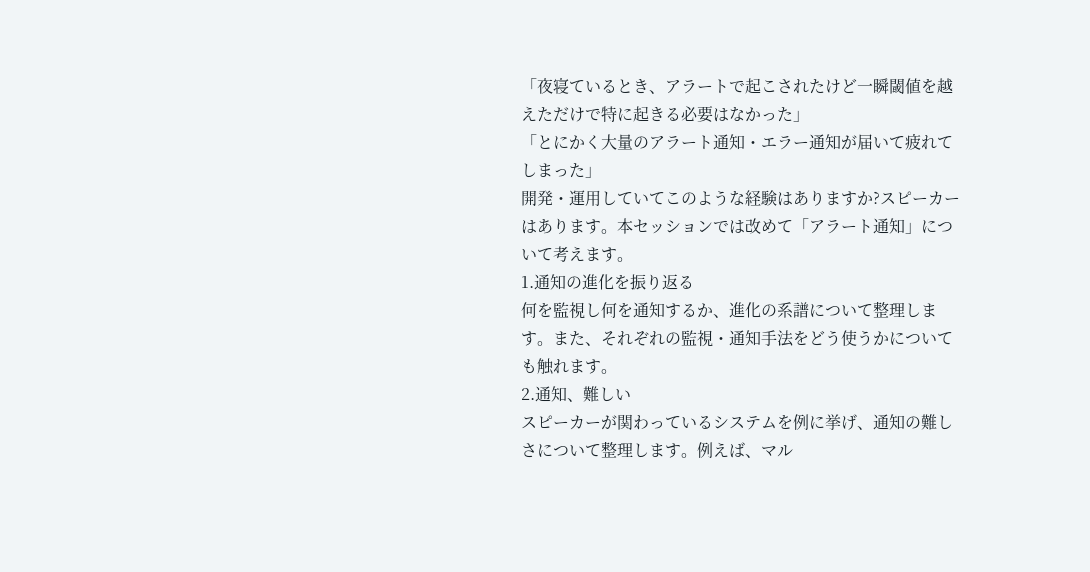「夜寝ているとき、アラートで起こされたけど一瞬閾値を越えただけで特に起きる必要はなかった」
「とにかく大量のアラート通知・エラー通知が届いて疲れてしまった」
開発・運用していてこのような経験はありますか?スピーカーはあります。本セッションでは改めて「アラート通知」について考えます。
1.通知の進化を振り返る
何を監視し何を通知するか、進化の系譜について整理します。また、それぞれの監視・通知手法をどう使うかについても触れます。
2.通知、難しい
スピーカーが関わっているシステムを例に挙げ、通知の難しさについて整理します。例えば、マル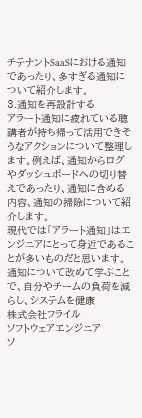チテナントSaaSにおける通知であったり、多すぎる通知について紹介します。
3.通知を再設計する
アラート通知に疲れている聴講者が持ち帰って活用できそうなアクションについて整理します。例えば、通知からログやダッシュボードへの切り替えであったり、通知に含める内容、通知の掃除について紹介します。
現代では「アラート通知」はエンジニアにとって身近であることが多いものだと思います。通知について改めて学ぶことで、自分やチームの負荷を減らし、システムを健康
株式会社フライル
ソフトウェアエンジニア
ソ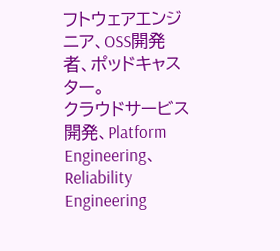フトウェアエンジニア、OSS開発者、ポッドキャスター。
クラウドサービス開発、Platform Engineering、Reliability Engineering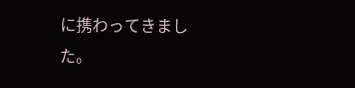に携わってきました。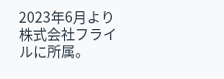2023年6月より株式会社フライルに所属。